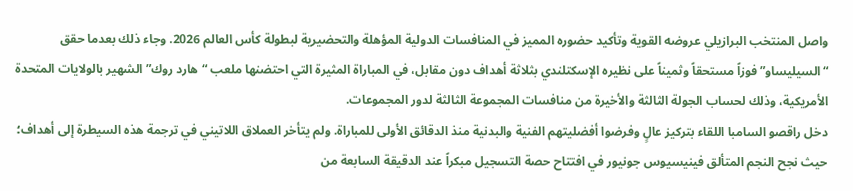واصل المنتخب البرازيلي عروضه القوية وتأكيد حضوره المميز في المنافسات الدولية المؤهلة والتحضيرية لبطولة كأس العالم 2026. وجاء ذلك بعدما حقق “السيليساو” فوزاً مستحقاً وثميناً على نظيره الإسكتلندي بثلاثة أهداف دون مقابل، في المباراة المثيرة التي احتضنها ملعب “هارد روك” الشهير بالولايات المتحدة الأمريكية، وذلك لحساب الجولة الثالثة والأخيرة من منافسات المجموعة الثالثة لدور المجموعات.
دخل راقصو السامبا اللقاء بتركيز عالٍ وفرضوا أفضليتهم الفنية والبدنية منذ الدقائق الأولى للمباراة. ولم يتأخر العملاق اللاتيني في ترجمة هذه السيطرة إلى أهداف؛ حيث نجح النجم المتألق فينيسيوس جونيور في افتتاح حصة التسجيل مبكراً عند الدقيقة السابعة من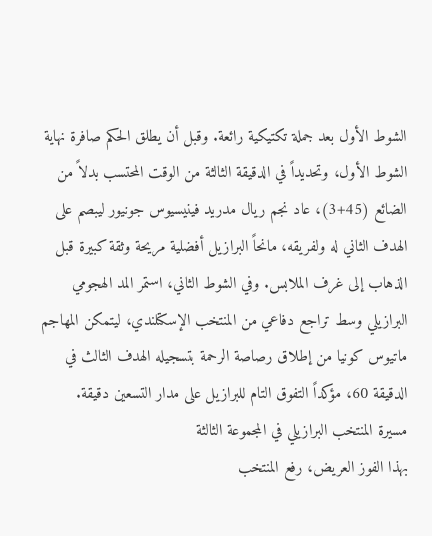الشوط الأول بعد جملة تكتيكية رائعة. وقبل أن يطلق الحكم صافرة نهاية الشوط الأول، وتحديداً في الدقيقة الثالثة من الوقت المحتسب بدلاً من الضائع (45+3)، عاد نجم ريال مدريد فينيسيوس جونيور ليبصم على الهدف الثاني له ولفريقه، مانحاً البرازيل أفضلية مريحة وثقة كبيرة قبل الذهاب إلى غرف الملابس. وفي الشوط الثاني، استمر المد الهجومي البرازيلي وسط تراجع دفاعي من المنتخب الإسكتلندي، ليتمكن المهاجم ماتيوس كونيا من إطلاق رصاصة الرحمة بتسجيله الهدف الثالث في الدقيقة 60، مؤكداً التفوق التام للبرازيل على مدار التسعين دقيقة.
مسيرة المنتخب البرازيلي في المجموعة الثالثة
بهذا الفوز العريض، رفع المنتخب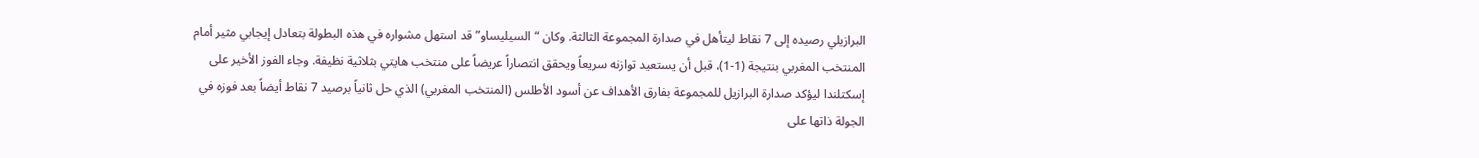البرازيلي رصيده إلى 7 نقاط ليتأهل في صدارة المجموعة الثالثة. وكان “السيليساو” قد استهل مشواره في هذه البطولة بتعادل إيجابي مثير أمام المنتخب المغربي بنتيجة (1-1)، قبل أن يستعيد توازنه سريعاً ويحقق انتصاراً عريضاً على منتخب هايتي بثلاثية نظيفة. وجاء الفوز الأخير على إسكتلندا ليؤكد صدارة البرازيل للمجموعة بفارق الأهداف عن أسود الأطلس (المنتخب المغربي) الذي حل ثانياً برصيد 7 نقاط أيضاً بعد فوزه في الجولة ذاتها على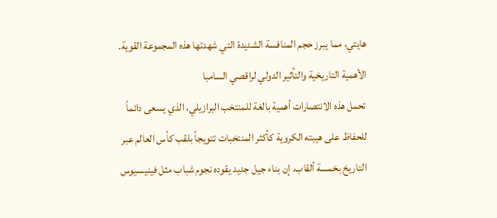هايتي، مما يبرز حجم المنافسة الشديدة التي شهدتها هذه المجموعة القوية.
الأهمية التاريخية والتأثير الدولي لراقصي السامبا
تحمل هذه الانتصارات أهمية بالغة للمنتخب البرازيلي، الذي يسعى دائماً للحفاظ على هيبته الكروية كأكثر المنتخبات تتويجاً بلقب كأس العالم عبر التاريخ بخمسة ألقاب. إن بناء جيل جديد يقوده نجوم شباب مثل فينيسيوس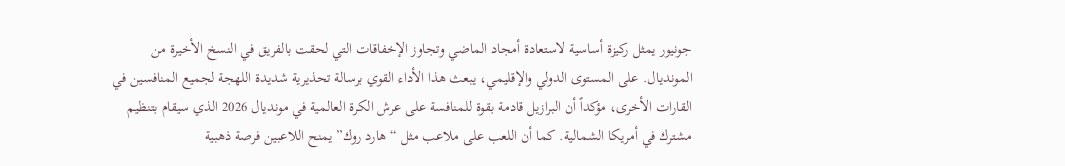جونيور يمثل ركيزة أساسية لاستعادة أمجاد الماضي وتجاوز الإخفاقات التي لحقت بالفريق في النسخ الأخيرة من المونديال. على المستوى الدولي والإقليمي، يبعث هذا الأداء القوي برسالة تحذيرية شديدة اللهجة لجميع المنافسين في القارات الأخرى، مؤكداً أن البرازيل قادمة بقوة للمنافسة على عرش الكرة العالمية في مونديال 2026 الذي سيقام بتنظيم مشترك في أمريكا الشمالية. كما أن اللعب على ملاعب مثل “هارد روك” يمنح اللاعبين فرصة ذهبية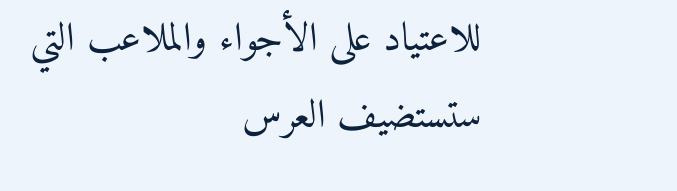للاعتياد على الأجواء والملاعب التي ستستضيف العرس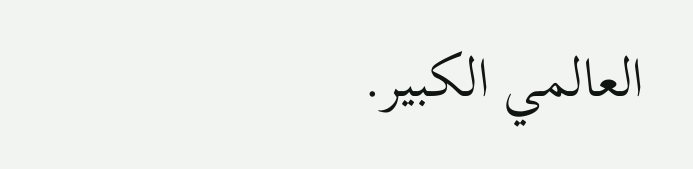العالمي الكبير.